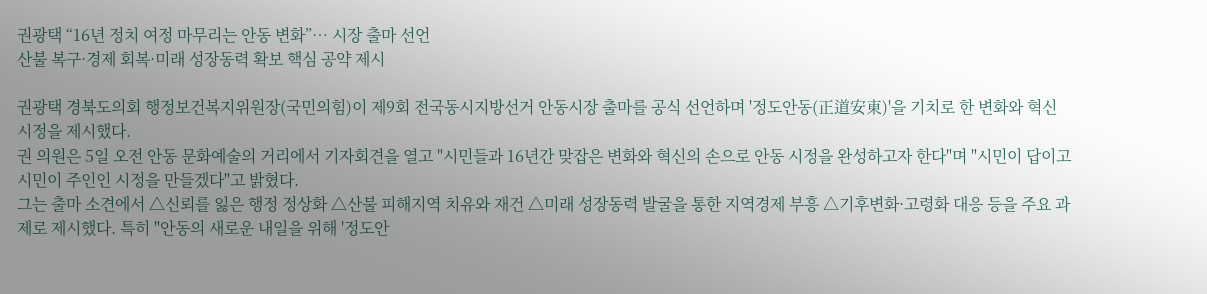권광택 “16년 정치 여정 마무리는 안동 변화”… 시장 출마 선언
산불 복구·경제 회복·미래 성장동력 확보 핵심 공약 제시

권광택 경북도의회 행정보건복지위원장(국민의힘)이 제9회 전국동시지방선거 안동시장 출마를 공식 선언하며 '정도안동(正道安東)'을 기치로 한 변화와 혁신 시정을 제시했다.
권 의원은 5일 오전 안동 문화예술의 거리에서 기자회견을 열고 "시민들과 16년간 맞잡은 변화와 혁신의 손으로 안동 시정을 완성하고자 한다"며 "시민이 답이고 시민이 주인인 시정을 만들겠다"고 밝혔다.
그는 출마 소견에서 △신뢰를 잃은 행정 정상화 △산불 피해지역 치유와 재건 △미래 성장동력 발굴을 통한 지역경제 부흥 △기후변화·고령화 대응 등을 주요 과제로 제시했다. 특히 "안동의 새로운 내일을 위해 '정도안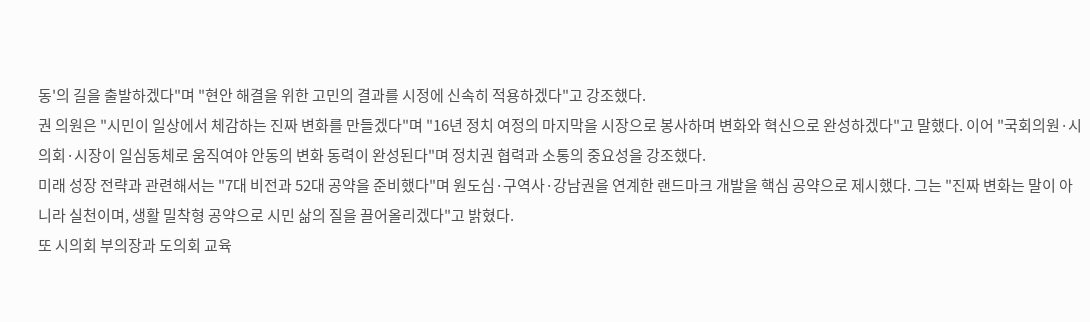동'의 길을 출발하겠다"며 "현안 해결을 위한 고민의 결과를 시정에 신속히 적용하겠다"고 강조했다.
권 의원은 "시민이 일상에서 체감하는 진짜 변화를 만들겠다"며 "16년 정치 여정의 마지막을 시장으로 봉사하며 변화와 혁신으로 완성하겠다"고 말했다. 이어 "국회의원·시의회·시장이 일심동체로 움직여야 안동의 변화 동력이 완성된다"며 정치권 협력과 소통의 중요성을 강조했다.
미래 성장 전략과 관련해서는 "7대 비전과 52대 공약을 준비했다"며 원도심·구역사·강남권을 연계한 랜드마크 개발을 핵심 공약으로 제시했다. 그는 "진짜 변화는 말이 아니라 실천이며, 생활 밀착형 공약으로 시민 삶의 질을 끌어올리겠다"고 밝혔다.
또 시의회 부의장과 도의회 교육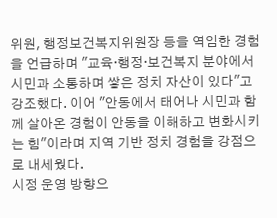위원, 행정보건복지위원장 등을 역임한 경험을 언급하며 "교육·행정·보건복지 분야에서 시민과 소통하며 쌓은 정치 자산이 있다"고 강조했다. 이어 "안동에서 태어나 시민과 함께 살아온 경험이 안동을 이해하고 변화시키는 힘"이라며 지역 기반 정치 경험을 강점으로 내세웠다.
시정 운영 방향으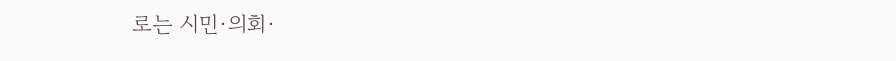로는 시민·의회·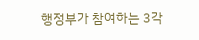행정부가 참여하는 3각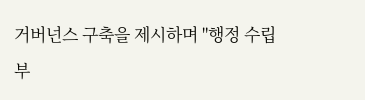거버넌스 구축을 제시하며 "행정 수립부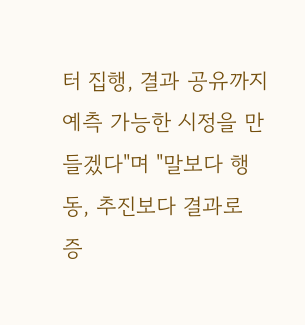터 집행, 결과 공유까지 예측 가능한 시정을 만들겠다"며 "말보다 행동, 추진보다 결과로 증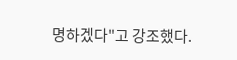명하겠다"고 강조했다.